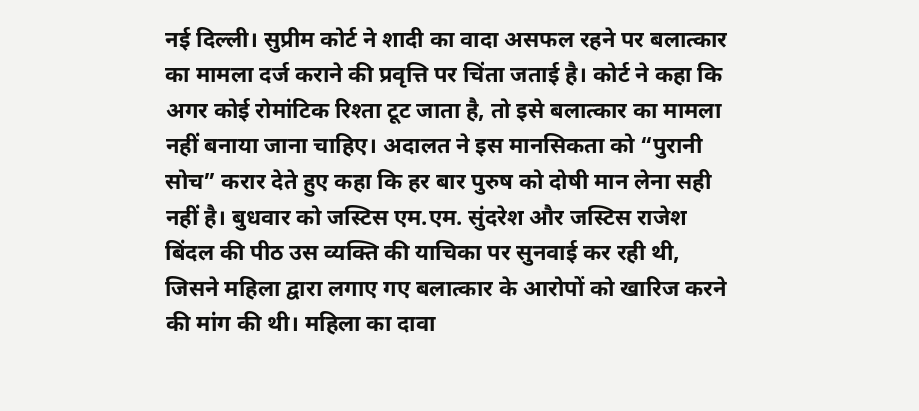नई दिल्ली। सुप्रीम कोर्ट ने शादी का वादा असफल रहने पर बलात्कार का मामला दर्ज कराने की प्रवृत्ति पर चिंता जताई है। कोर्ट ने कहा कि अगर कोई रोमांटिक रिश्ता टूट जाता है, तो इसे बलात्कार का मामला नहीं बनाया जाना चाहिए। अदालत ने इस मानसिकता को “पुरानी सोच” करार देते हुए कहा कि हर बार पुरुष को दोषी मान लेना सही नहीं है। बुधवार को जस्टिस एम.एम. सुंदरेश और जस्टिस राजेश बिंदल की पीठ उस व्यक्ति की याचिका पर सुनवाई कर रही थी, जिसने महिला द्वारा लगाए गए बलात्कार के आरोपों को खारिज करने की मांग की थी। महिला का दावा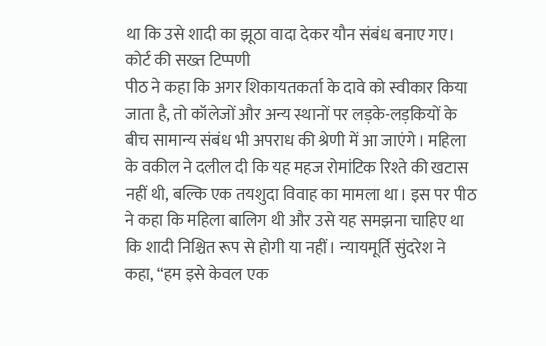था कि उसे शादी का झूठा वादा देकर यौन संबंध बनाए गए।
कोर्ट की सख्त टिप्पणी
पीठ ने कहा कि अगर शिकायतकर्ता के दावे को स्वीकार किया जाता है, तो कॉलेजों और अन्य स्थानों पर लड़के-लड़कियों के बीच सामान्य संबंध भी अपराध की श्रेणी में आ जाएंगे। महिला के वकील ने दलील दी कि यह महज रोमांटिक रिश्ते की खटास नहीं थी, बल्कि एक तयशुदा विवाह का मामला था। इस पर पीठ ने कहा कि महिला बालिग थी और उसे यह समझना चाहिए था कि शादी निश्चित रूप से होगी या नहीं। न्यायमूर्ति सुंदरेश ने कहा, “हम इसे केवल एक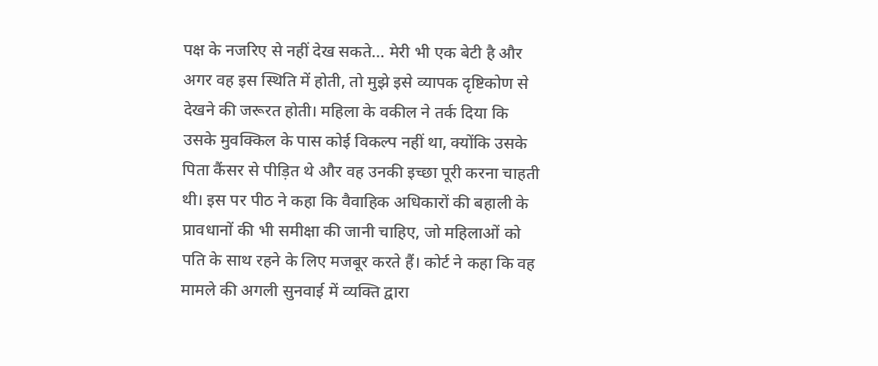पक्ष के नजरिए से नहीं देख सकते… मेरी भी एक बेटी है और अगर वह इस स्थिति में होती, तो मुझे इसे व्यापक दृष्टिकोण से देखने की जरूरत होती। महिला के वकील ने तर्क दिया कि उसके मुवक्किल के पास कोई विकल्प नहीं था, क्योंकि उसके पिता कैंसर से पीड़ित थे और वह उनकी इच्छा पूरी करना चाहती थी। इस पर पीठ ने कहा कि वैवाहिक अधिकारों की बहाली के प्रावधानों की भी समीक्षा की जानी चाहिए, जो महिलाओं को पति के साथ रहने के लिए मजबूर करते हैं। कोर्ट ने कहा कि वह मामले की अगली सुनवाई में व्यक्ति द्वारा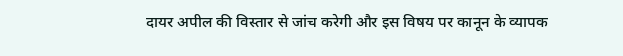दायर अपील की विस्तार से जांच करेगी और इस विषय पर कानून के व्यापक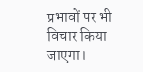प्रभावों पर भी विचार किया जाएगा।